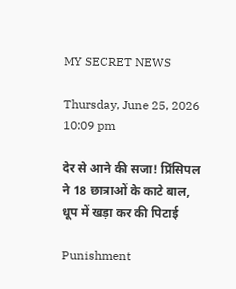MY SECRET NEWS

Thursday, June 25, 2026 10:09 pm

देर से आने की सजा! प्रिंसिपल ने 18 छात्राओं के काटे बाल, धूप में खड़ा कर की पिटाई

Punishment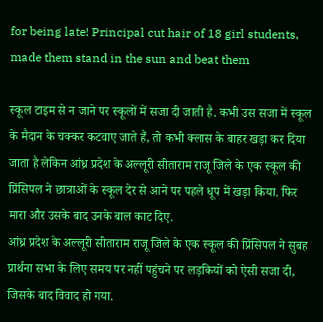for being late! Principal cut hair of 18 girl students, made them stand in the sun and beat them

स्कूल टाइम से न जाने पर स्कूलों में सजा दी जाती है. कभी उस सजा में स्कूल के मैदान के चक्कर कटवाए जाते हैं, तो कभी क्लास के बाहर खड़ा कर दिया जाता है लेकिन आंध्र प्रदेश के अल्लूरी सीताराम राजू जिले के एक स्कूल की प्रिंसिपल ने छात्राओं के स्कूल देर से आने पर पहले धूप में खड़ा किया. फिर मारा और उसके बाद उनके बाल काट दिए.
आंध्र प्रदेश के अल्लूरी सीताराम राजू जिले के एक स्कूल की प्रिंसिपल ने सुबह प्रार्थना सभा के लिए समय पर नहीं पहुंचने पर लड़कियों को ऐसी सजा दी, जिसके बाद विवाद हो गया.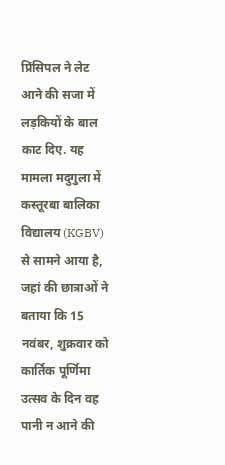प्रिंसिपल ने लेट आने की सजा में लड़कियों के बाल काट दिए. यह मामला मदुगुला में कस्तूरबा बालिका विद्यालय (KGBV) से सामने आया है, जहां की छात्राओं ने बताया कि 15 नवंबर, शुक्रवार को कार्तिक पूर्णिमा उत्सव के दिन वह पानी न आने की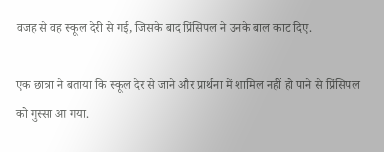वजह से वह स्कूल देरी से गई, जिसके बाद प्रिंसिपल ने उनके बाल काट दिए.

एक छात्रा ने बताया कि स्कूल देर से जाने और प्रार्थना में शामिल नहीं हो पाने से प्रिंसिपल को गुस्सा आ गया.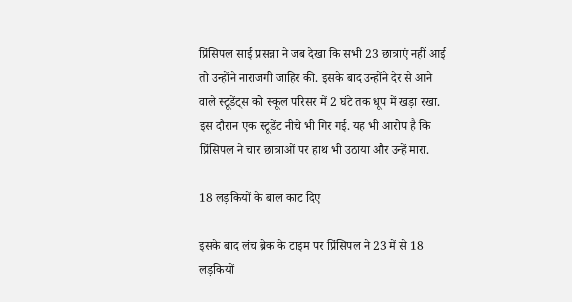प्रिंसिपल साई प्रसन्ना ने जब देखा कि सभी 23 छात्राएं नहीं आई तो उन्होंने नाराजगी जाहिर की. इसके बाद उन्होंने देर से आने वाले स्टूडेंट्स को स्कूल परिसर में 2 घंटे तक धूप में खड़ा रखा. इस दौरान एक स्टूडेंट नीचे भी गिर गई. यह भी आरोप है कि प्रिंसिपल ने चार छात्राओं पर हाथ भी उठाया और उन्हें मारा.

18 लड़कियों के बाल काट दिए

इसके बाद लंच ब्रेक के टाइम पर प्रिंसिपल ने 23 में से 18 लड़कियों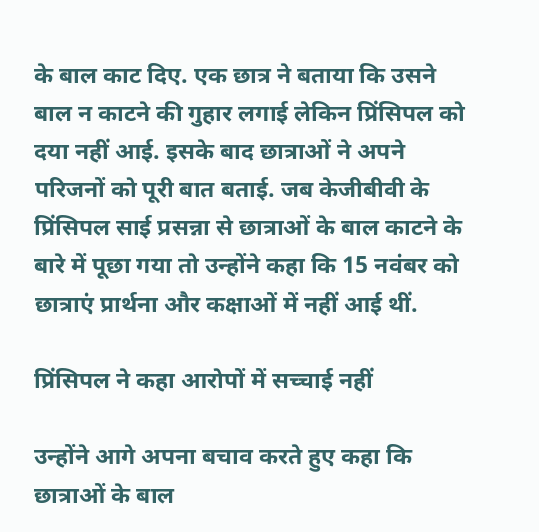के बाल काट दिए. एक छात्र ने बताया कि उसने बाल न काटने की गुहार लगाई लेकिन प्रिंसिपल को दया नहीं आई. इसके बाद छात्राओं ने अपने परिजनों को पूरी बात बताई. जब केजीबीवी के प्रिंसिपल साई प्रसन्ना से छात्राओं के बाल काटने के बारे में पूछा गया तो उन्होंने कहा कि 15 नवंबर को छात्राएं प्रार्थना और कक्षाओं में नहीं आई थीं.

प्रिंसिपल ने कहा आरोपों में सच्चाई नहीं

उन्होंने आगे अपना बचाव करते हुए कहा कि छात्राओं के बाल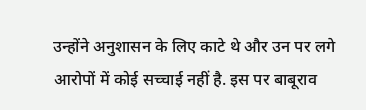उन्होंने अनुशासन के लिए काटे थे और उन पर लगे आरोपों में कोई सच्चाई नहीं है. इस पर बाबूराव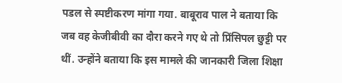पडल से स्पष्टीकरण मांगा गया. बाबूराव पाल ने बताया कि जब वह केजीबीवी का दौरा करने गए थे तो प्रिंसिपल छुट्टी पर थीं. उन्होंने बताया कि इस मामले की जानकारी जिला शिक्षा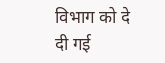विभाग को दे दी गई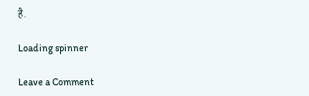है.

Loading spinner

Leave a Comment